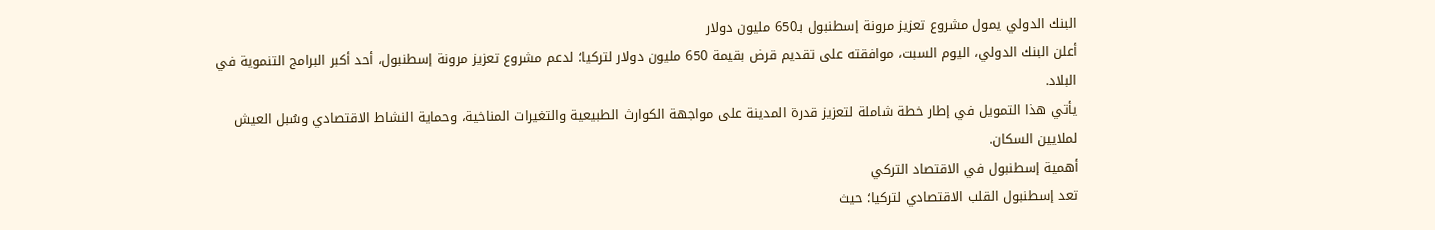البنك الدولي يمول مشروع تعزيز مرونة إسطنبول بـ650 مليون دولار
أعلن البنك الدولي، اليوم السبت، موافقته على تقديم قرض بقيمة 650 مليون دولار لتركيا؛ لدعم مشروع تعزيز مرونة إسطنبول، أحد أكبر البرامج التنموية في البلاد.
يأتي هذا التمويل في إطار خطة شاملة لتعزيز قدرة المدينة على مواجهة الكوارث الطبيعية والتغيرات المناخية، وحماية النشاط الاقتصادي وسُبل العيش لملايين السكان.
أهمية إسطنبول في الاقتصاد التركي
تعد إسطنبول القلب الاقتصادي لتركيا؛ حيث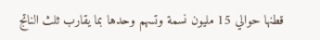قطنها حوالي 15 مليون نسمة وتسهم وحدها بما يقارب ثلث الناتج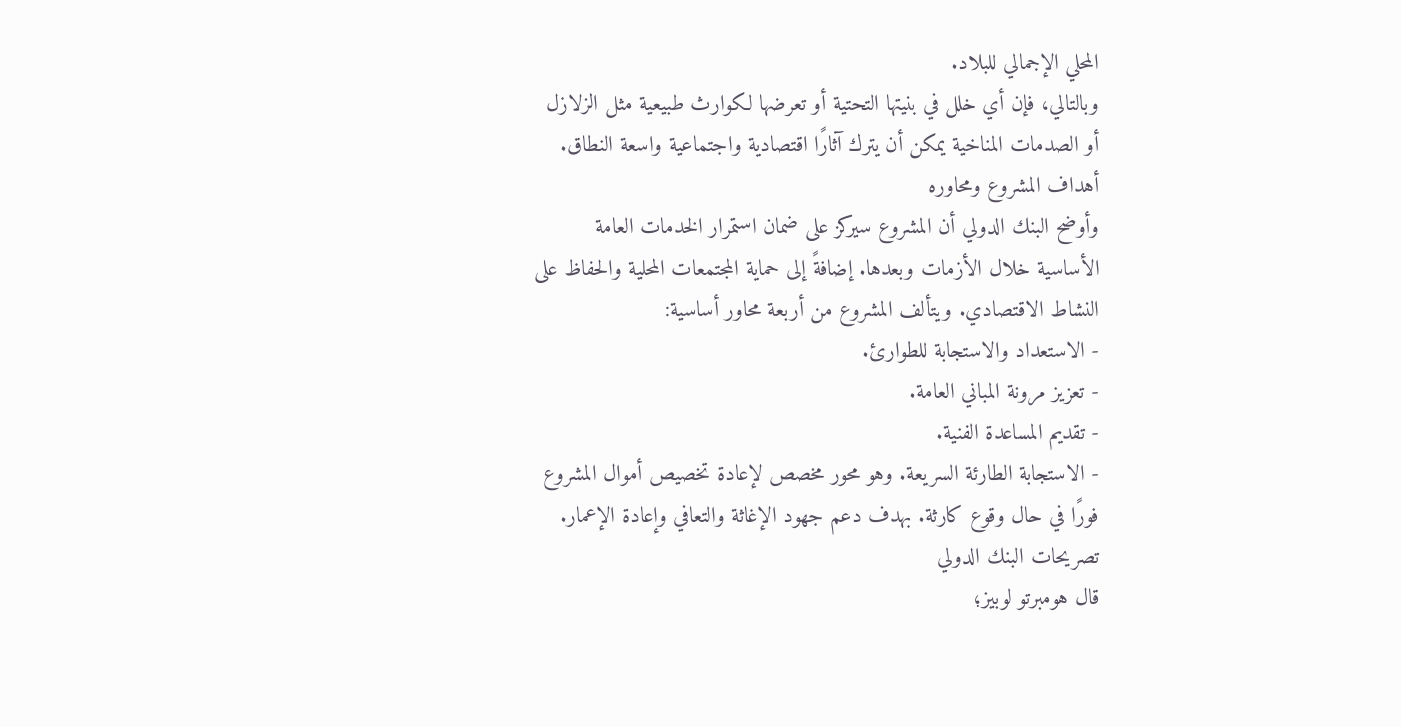المحلي الإجمالي للبلاد.
وبالتالي، فإن أي خلل في بنيتها التحتية أو تعرضها لكوارث طبيعية مثل الزلازل أو الصدمات المناخية يمكن أن يترك آثارًا اقتصادية واجتماعية واسعة النطاق.
أهداف المشروع ومحاوره
وأوضح البنك الدولي أن المشروع سيركز على ضمان استمرار الخدمات العامة الأساسية خلال الأزمات وبعدها. إضافةً إلى حماية المجتمعات المحلية والحفاظ على النشاط الاقتصادي. ويتألف المشروع من أربعة محاور أساسية:
- الاستعداد والاستجابة للطوارئ.
- تعزيز مرونة المباني العامة.
- تقديم المساعدة الفنية.
- الاستجابة الطارئة السريعة. وهو محور مخصص لإعادة تخصيص أموال المشروع فورًا في حال وقوع كارثة. بهدف دعم جهود الإغاثة والتعافي وإعادة الإعمار.
تصريحات البنك الدولي
قال هومبرتو لوبيز؛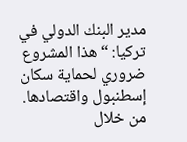مدير البنك الدولي في تركيا: “هذا المشروع ضروري لحماية سكان إسطنبول واقتصادها. من خلال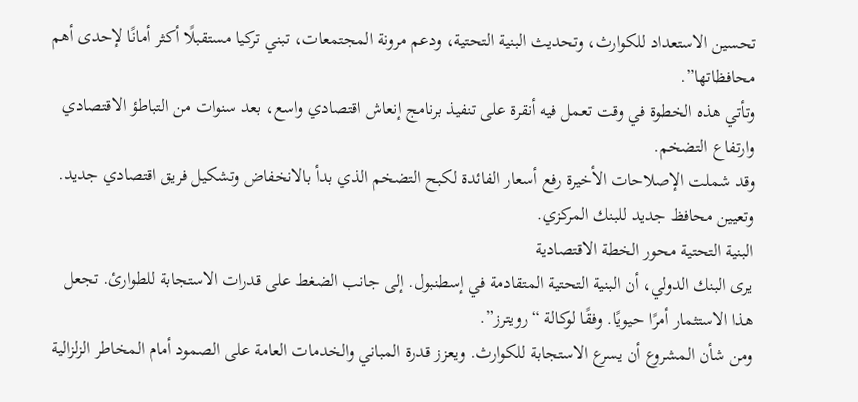تحسين الاستعداد للكوارث، وتحديث البنية التحتية، ودعم مرونة المجتمعات، تبني تركيا مستقبلًا أكثر أمانًا لإحدى أهم محافظاتها”.
وتأتي هذه الخطوة في وقت تعمل فيه أنقرة على تنفيذ برنامج إنعاش اقتصادي واسع، بعد سنوات من التباطؤ الاقتصادي وارتفاع التضخم.
وقد شملت الإصلاحات الأخيرة رفع أسعار الفائدة لكبح التضخم الذي بدأ بالانخفاض وتشكيل فريق اقتصادي جديد. وتعيين محافظ جديد للبنك المركزي.
البنية التحتية محور الخطة الاقتصادية
يرى البنك الدولي، أن البنية التحتية المتقادمة في إسطنبول. إلى جانب الضغط على قدرات الاستجابة للطوارئ. تجعل هذا الاستثمار أمرًا حيويًا. وفقًا لوكالة “رويترز”.
ومن شأن المشروع أن يسرع الاستجابة للكوارث. ويعزز قدرة المباني والخدمات العامة على الصمود أمام المخاطر الزلزالية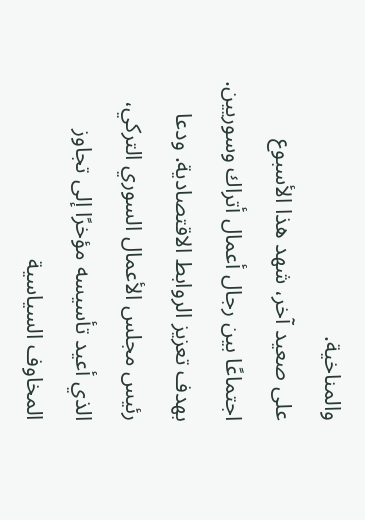والمناخية.
على صعيد آخر، شهد هذا الأسبوع اجتماعًا بين رجال أعمال أتراك وسوريين. بهدف تعزيز الروابط الاقتصادية. ودعا رئيس مجلس الأعمال السوري التركي، الذي أعيد تأسيسه مؤخرًا إلى تجاوز المخاوف السياسية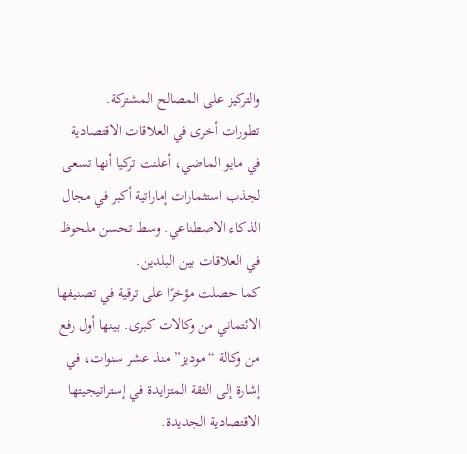والتركيز على المصالح المشتركة.
تطورات أخرى في العلاقات الاقتصادية
في مايو الماضي، أعلنت تركيا أنها تسعى لجذب استثمارات إماراتية أكبر في مجال الذكاء الاصطناعي. وسط تحسن ملحوظ في العلاقات بين البلدين.
كما حصلت مؤخرًا على ترقية في تصنيفها الائتماني من وكالات كبرى. بينها أول رفع من وكالة “موديز” منذ عشر سنوات، في إشارة إلى الثقة المتزايدة في إستراتيجيتها الاقتصادية الجديدة.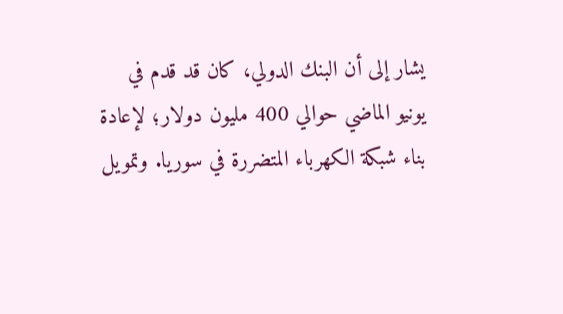يشار إلى أن البنك الدولي، كان قد قدم في يونيو الماضي حوالي 400 مليون دولار؛ لإعادة بناء شبكة الكهرباء المتضررة في سوريا. وتمويل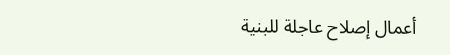أعمال إصلاح عاجلة للبنية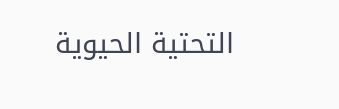التحتية الحيوية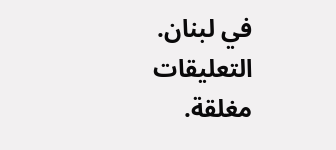في لبنان.
التعليقات مغلقة.